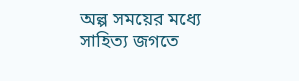অল্প সময়ের মধ্যে সাহিত্য জগতে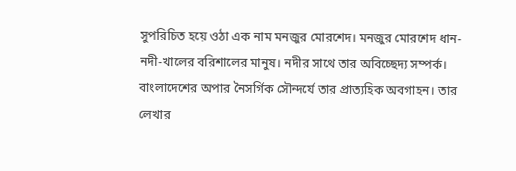সুপরিচিত হয়ে ওঠা এক নাম মনজুর মোরশেদ। মনজুর মোরশেদ ধান-নদী-খালের বরিশালের মানুষ। নদীর সাথে তার অবিচ্ছেদ্য সম্পর্ক। বাংলাদেশের অপার নৈসর্গিক সৌন্দর্যে তার প্রাত্যহিক অবগাহন। তার লেখার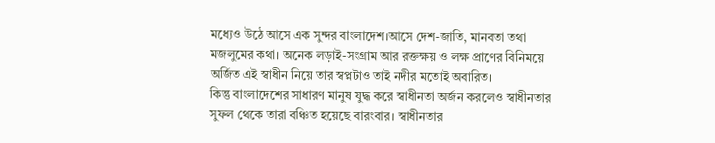মধ্যেও উঠে আসে এক সুন্দর বাংলাদেশ।আসে দেশ-জাতি, মানবতা তথা মজলুমের কথা। অনেক লড়াই-সংগ্রাম আর রক্তক্ষয় ও লক্ষ প্রাণের বিনিময়ে অর্জিত এই স্বাধীন নিয়ে তার স্বপ্নটাও তাই নদীর মতোই অবারিত।
কিন্তু বাংলাদেশের সাধারণ মানুষ যুদ্ধ করে স্বাধীনতা অর্জন করলেও স্বাধীনতার সুফল থেকে তারা বঞ্চিত হয়েছে বারংবার। স্বাধীনতার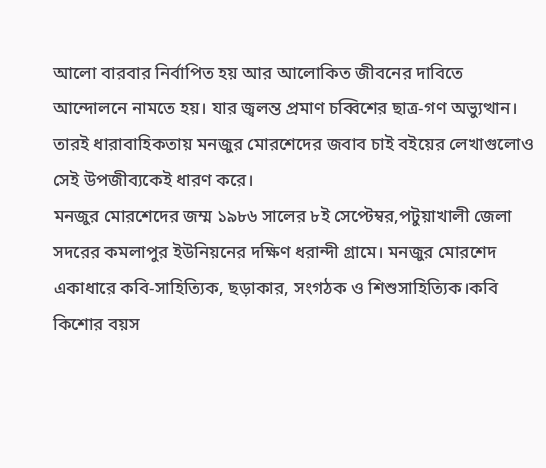আলো বারবার নির্বাপিত হয় আর আলোকিত জীবনের দাবিতে আন্দোলনে নামতে হয়। যার জ্বলন্ত প্রমাণ চব্বিশের ছাত্র-গণ অভ্যুত্থান। তারই ধারাবাহিকতায় মনজুর মোরশেদের জবাব চাই বইয়ের লেখাগুলোও সেই উপজীব্যকেই ধারণ করে।
মনজুর মোরশেদের জম্ম ১৯৮৬ সালের ৮ই সেপ্টেম্বর,পটুয়াখালী জেলা সদরের কমলাপুর ইউনিয়নের দক্ষিণ ধরান্দী গ্রামে। মনজুর মোরশেদ একাধারে কবি-সাহিত্যিক, ছড়াকার, সংগঠক ও শিশুসাহিত্যিক।কবি কিশোর বয়স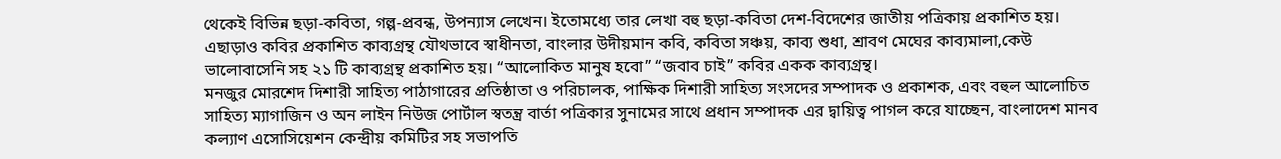থেকেই বিভিন্ন ছড়া-কবিতা, গল্প-প্রবন্ধ, উপন্যাস লেখেন। ইতোমধ্যে তার লেখা বহু ছড়া-কবিতা দেশ-বিদেশের জাতীয় পত্রিকায় প্রকাশিত হয়। এছাড়াও কবির প্রকাশিত কাব্যগ্রন্থ যৌথভাবে স্বাধীনতা, বাংলার উদীয়মান কবি, কবিতা সঞ্চয়, কাব্য শুধা, শ্রাবণ মেঘের কাব্যমালা,কেউ ভালোবাসেনি সহ ২১ টি কাব্যগ্রন্থ প্রকাশিত হয়। “আলোকিত মানুষ হবো” “জবাব চাই” কবির একক কাব্যগ্রন্থ।
মনজুর মোরশেদ দিশারী সাহিত্য পাঠাগারের প্রতিষ্ঠাতা ও পরিচালক, পাক্ষিক দিশারী সাহিত্য সংসদের সম্পাদক ও প্রকাশক, এবং বহুল আলোচিত সাহিত্য ম্যাগাজিন ও অন লাইন নিউজ পোর্টাল স্বতন্ত্র বার্তা পত্রিকার সুনামের সাথে প্রধান সম্পাদক এর দ্বায়িত্ব পাগল করে যাচ্ছেন, বাংলাদেশ মানব কল্যাণ এসোসিয়েশন কেন্দ্রীয় কমিটির সহ সভাপতি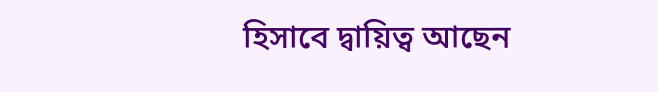হিসাবে দ্বায়িত্ব আছেন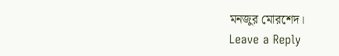মনজুর মোরশেদ।
Leave a Reply